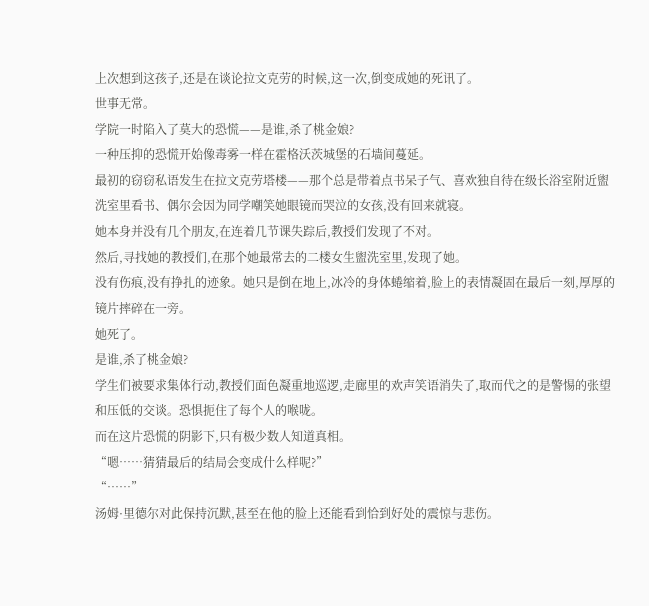上次想到这孩子,还是在谈论拉文克劳的时候,这一次,倒变成她的死讯了。
世事无常。
学院一时陷入了莫大的恐慌——是谁,杀了桃金娘?
一种压抑的恐慌开始像毒雾一样在霍格沃茨城堡的石墙间蔓延。
最初的窃窃私语发生在拉文克劳塔楼——那个总是带着点书呆子气、喜欢独自待在级长浴室附近盥洗室里看书、偶尔会因为同学嘲笑她眼镜而哭泣的女孩,没有回来就寝。
她本身并没有几个朋友,在连着几节课失踪后,教授们发现了不对。
然后,寻找她的教授们,在那个她最常去的二楼女生盥洗室里,发现了她。
没有伤痕,没有挣扎的迹象。她只是倒在地上,冰冷的身体蜷缩着,脸上的表情凝固在最后一刻,厚厚的镜片摔碎在一旁。
她死了。
是谁,杀了桃金娘?
学生们被要求集体行动,教授们面色凝重地巡逻,走廊里的欢声笑语消失了,取而代之的是警惕的张望和压低的交谈。恐惧扼住了每个人的喉咙。
而在这片恐慌的阴影下,只有极少数人知道真相。
“嗯……猜猜最后的结局会变成什么样呢?”
“……”
汤姆·里德尔对此保持沉默,甚至在他的脸上还能看到恰到好处的震惊与悲伤。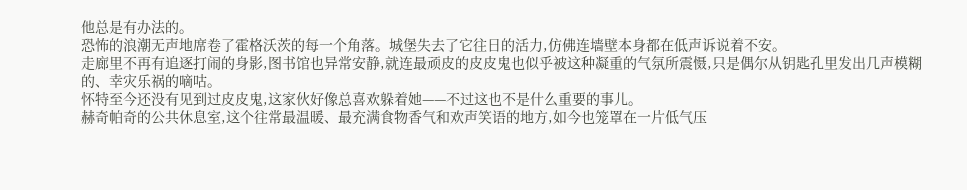他总是有办法的。
恐怖的浪潮无声地席卷了霍格沃茨的每一个角落。城堡失去了它往日的活力,仿佛连墙壁本身都在低声诉说着不安。
走廊里不再有追逐打闹的身影,图书馆也异常安静,就连最顽皮的皮皮鬼也似乎被这种凝重的气氛所震慑,只是偶尔从钥匙孔里发出几声模糊的、幸灾乐祸的嘀咕。
怀特至今还没有见到过皮皮鬼,这家伙好像总喜欢躲着她——不过这也不是什么重要的事儿。
赫奇帕奇的公共休息室,这个往常最温暖、最充满食物香气和欢声笑语的地方,如今也笼罩在一片低气压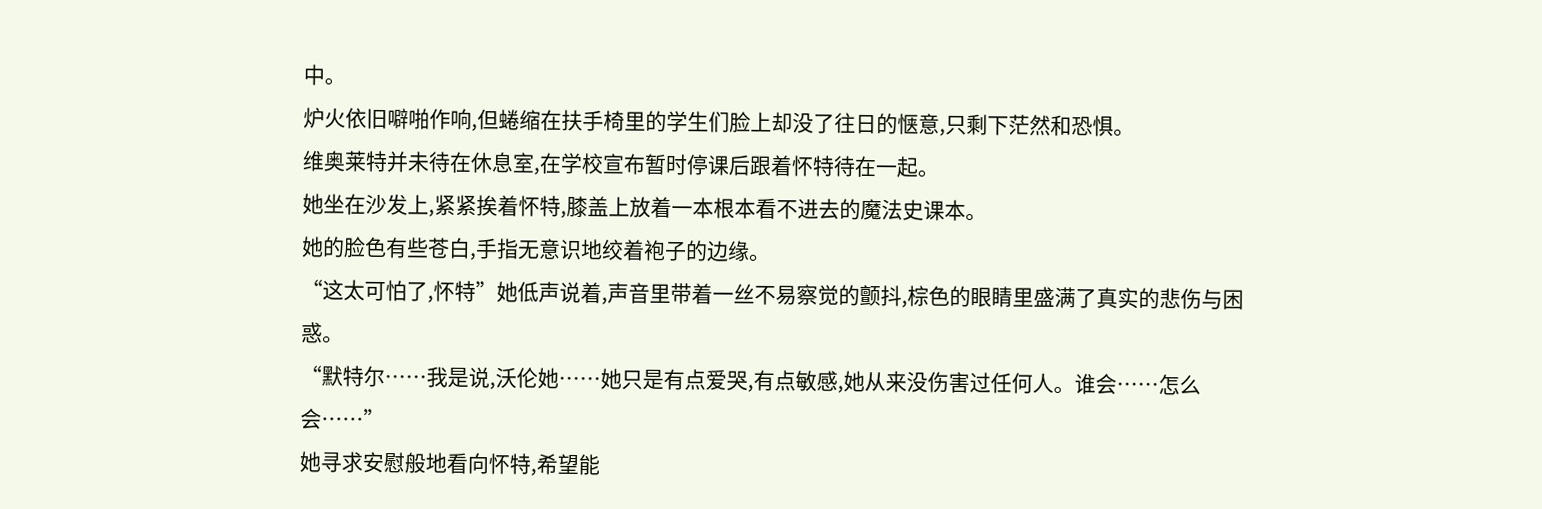中。
炉火依旧噼啪作响,但蜷缩在扶手椅里的学生们脸上却没了往日的惬意,只剩下茫然和恐惧。
维奥莱特并未待在休息室,在学校宣布暂时停课后跟着怀特待在一起。
她坐在沙发上,紧紧挨着怀特,膝盖上放着一本根本看不进去的魔法史课本。
她的脸色有些苍白,手指无意识地绞着袍子的边缘。
“这太可怕了,怀特”她低声说着,声音里带着一丝不易察觉的颤抖,棕色的眼睛里盛满了真实的悲伤与困惑。
“默特尔……我是说,沃伦她……她只是有点爱哭,有点敏感,她从来没伤害过任何人。谁会……怎么会……”
她寻求安慰般地看向怀特,希望能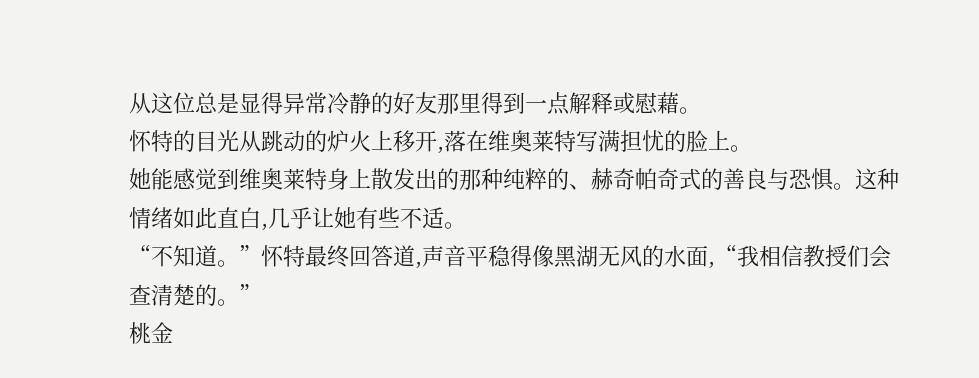从这位总是显得异常冷静的好友那里得到一点解释或慰藉。
怀特的目光从跳动的炉火上移开,落在维奥莱特写满担忧的脸上。
她能感觉到维奥莱特身上散发出的那种纯粹的、赫奇帕奇式的善良与恐惧。这种情绪如此直白,几乎让她有些不适。
“不知道。”怀特最终回答道,声音平稳得像黑湖无风的水面,“我相信教授们会查清楚的。”
桃金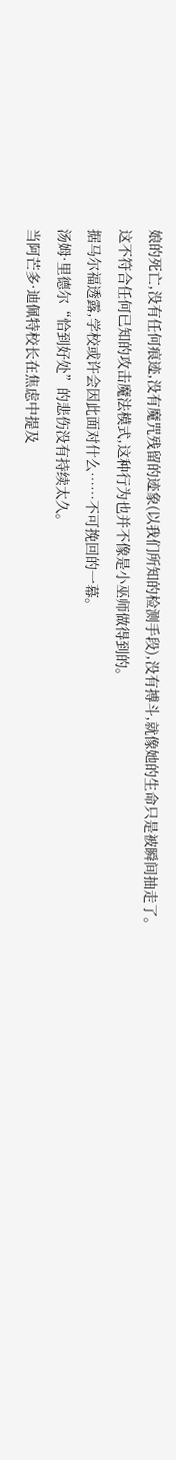娘的死亡,没有任何痕迹,没有魔咒残留的迹象(以我们所知的检测手段),没有搏斗,就像她的生命只是被瞬间抽走了。
这不符合任何已知的攻击魔法模式,这种行为也并不像是小巫师做得到的。
据马尔福透露,学校或许会因此面对什么……不可挽回的一幕。
汤姆·里德尔“恰到好处”的悲伤没有持续太久。
当阿芒多·迪佩特校长在焦虑中提及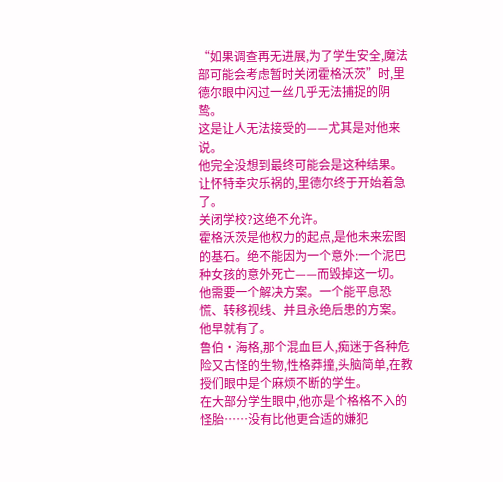“如果调查再无进展,为了学生安全,魔法部可能会考虑暂时关闭霍格沃茨”时,里德尔眼中闪过一丝几乎无法捕捉的阴鸷。
这是让人无法接受的——尤其是对他来说。
他完全没想到最终可能会是这种结果。
让怀特幸灾乐祸的,里德尔终于开始着急了。
关闭学校?这绝不允许。
霍格沃茨是他权力的起点,是他未来宏图的基石。绝不能因为一个意外:一个泥巴种女孩的意外死亡——而毁掉这一切。
他需要一个解决方案。一个能平息恐慌、转移视线、并且永绝后患的方案。
他早就有了。
鲁伯·海格,那个混血巨人,痴迷于各种危险又古怪的生物,性格莽撞,头脑简单,在教授们眼中是个麻烦不断的学生。
在大部分学生眼中,他亦是个格格不入的怪胎……没有比他更合适的嫌犯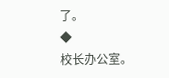了。
◆
校长办公室。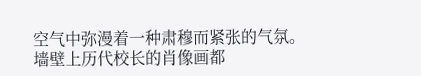空气中弥漫着一种肃穆而紧张的气氛。墙壁上历代校长的肖像画都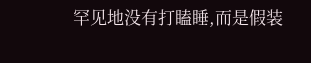罕见地没有打瞌睡,而是假装